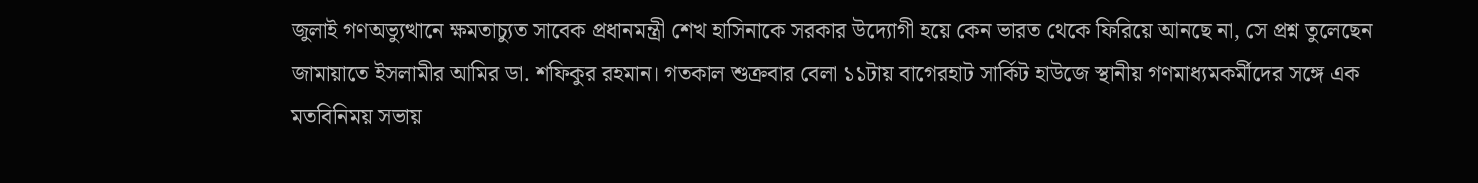জুলাই গণঅভ্যুত্থানে ক্ষমতাচ্যুত সাবেক প্রধানমন্ত্রী শেখ হাসিনাকে সরকার উদ্যোগী হয়ে কেন ভারত থেকে ফিরিয়ে আনছে না, সে প্রশ্ন তুলেছেন জামায়াতে ইসলামীর আমির ডা. শফিকুর রহমান। গতকাল শুক্রবার বেলা ১১টায় বাগেরহাট সার্কিট হাউজে স্থানীয় গণমাধ্যমকর্মীদের সঙ্গে এক মতবিনিময় সভায়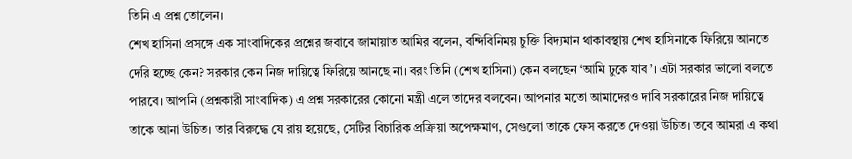তিনি এ প্রশ্ন তোলেন।
শেখ হাসিনা প্রসঙ্গে এক সাংবাদিকের প্রশ্নের জবাবে জামায়াত আমির বলেন, বন্দিবিনিময় চুক্তি বিদ্যমান থাকাবস্থায় শেখ হাসিনাকে ফিরিয়ে আনতে দেরি হচ্ছে কেন? সরকার কেন নিজ দায়িত্বে ফিরিয়ে আনছে না। বরং তিনি (শেখ হাসিনা) কেন বলছেন ‘আমি ঢুকে যাব’। এটা সরকার ভালো বলতে পারবে। আপনি (প্রশ্নকারী সাংবাদিক) এ প্রশ্ন সরকারের কোনো মন্ত্রী এলে তাদের বলবেন। আপনার মতো আমাদেরও দাবি সরকারের নিজ দায়িত্বে তাকে আনা উচিত। তার বিরুদ্ধে যে রায় হয়েছে, সেটির বিচারিক প্রক্রিয়া অপেক্ষমাণ, সেগুলো তাকে ফেস করতে দেওয়া উচিত। তবে আমরা এ কথা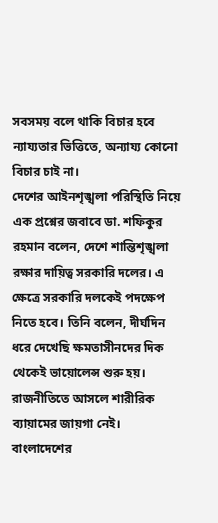সবসময় বলে থাকি বিচার হবে ন্যায্যতার ভিত্তিতে, অন্যায্য কোনো বিচার চাই না।
দেশের আইনশৃঙ্খলা পরিস্থিতি নিয়ে এক প্রশ্নের জবাবে ডা. শফিকুর রহমান বলেন, দেশে শান্তিশৃঙ্খলা রক্ষার দায়িত্ব সরকারি দলের। এ ক্ষেত্রে সরকারি দলকেই পদক্ষেপ নিতে হবে। তিনি বলেন, দীর্ঘদিন ধরে দেখেছি ক্ষমতাসীনদের দিক থেকেই ভায়োলেন্স শুরু হয়। রাজনীতিতে আসলে শারীরিক ব্যায়ামের জায়গা নেই। বাংলাদেশের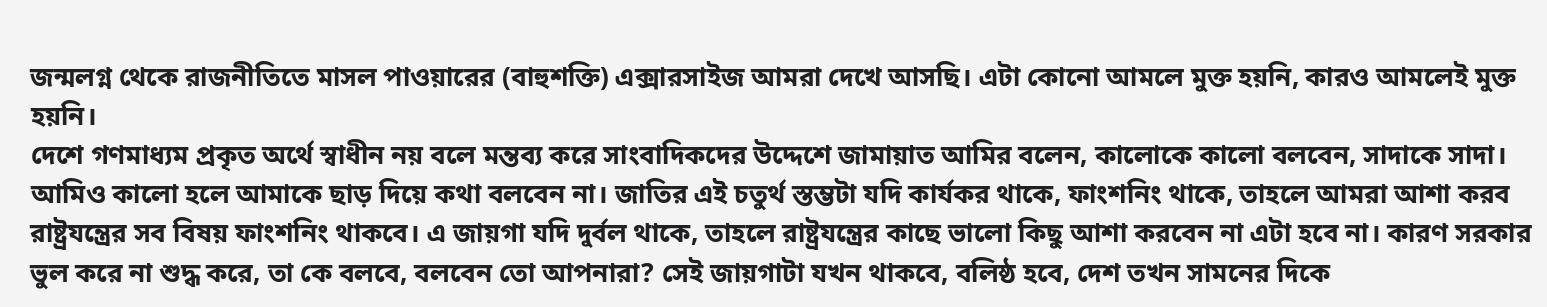জন্মলগ্ন থেকে রাজনীতিতে মাসল পাওয়ারের (বাহুশক্তি) এক্সারসাইজ আমরা দেখে আসছি। এটা কোনো আমলে মুক্ত হয়নি, কারও আমলেই মুক্ত হয়নি।
দেশে গণমাধ্যম প্রকৃত অর্থে স্বাধীন নয় বলে মন্তব্য করে সাংবাদিকদের উদ্দেশে জামায়াত আমির বলেন, কালোকে কালো বলবেন, সাদাকে সাদা। আমিও কালো হলে আমাকে ছাড় দিয়ে কথা বলবেন না। জাতির এই চতুর্থ স্তম্ভটা যদি কার্যকর থাকে, ফাংশনিং থাকে, তাহলে আমরা আশা করব রাষ্ট্রযন্ত্রের সব বিষয় ফাংশনিং থাকবে। এ জায়গা যদি দুর্বল থাকে, তাহলে রাষ্ট্রযন্ত্রের কাছে ভালো কিছু আশা করবেন না এটা হবে না। কারণ সরকার ভুল করে না শুদ্ধ করে, তা কে বলবে, বলবেন তো আপনারা? সেই জায়গাটা যখন থাকবে, বলিষ্ঠ হবে, দেশ তখন সামনের দিকে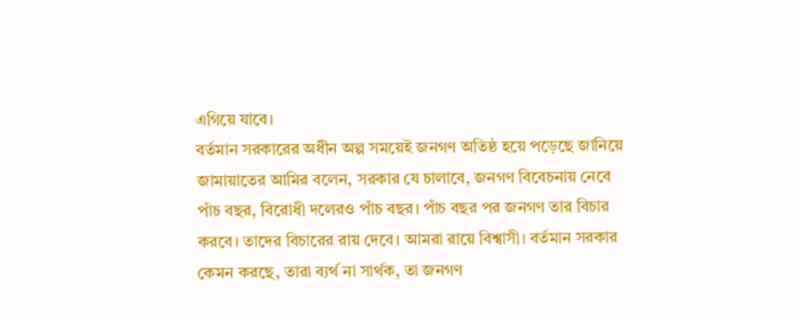এগিয়ে যাবে।
বর্তমান সরকারের অধীন অল্প সময়েই জনগণ অতিষ্ঠ হয়ে পড়েছে জানিয়ে জামায়াতের আমির বলেন, সরকার যে চালাবে, জনগণ বিবেচনায় নেবে পাঁচ বছর, বিরোধী দলেরও পাঁচ বছর। পাঁচ বছর পর জনগণ তার বিচার করবে। তাদের বিচারের রায় দেবে। আমরা রায়ে বিশ্বাসী। বর্তমান সরকার কেমন করছে, তারা ব্যর্থ না সার্থক, তা জনগণ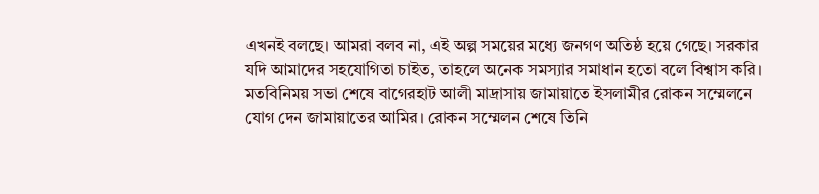এখনই বলছে। আমরা বলব না, এই অল্প সময়ের মধ্যে জনগণ অতিষ্ঠ হয়ে গেছে। সরকার যদি আমাদের সহযোগিতা চাইত, তাহলে অনেক সমস্যার সমাধান হতো বলে বিশ্বাস করি।
মতবিনিময় সভা শেষে বাগেরহাট আলী মাদ্রাসায় জামায়াতে ইসলামীর রোকন সম্মেলনে যোগ দেন জামায়াতের আমির। রোকন সম্মেলন শেষে তিনি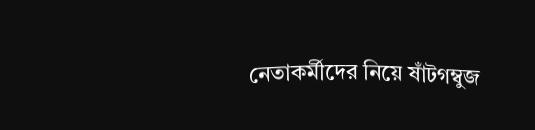নেতাকর্মীদের নিয়ে ষাঁটগম্বুজ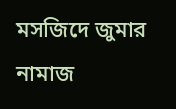মসজিদে জুমার নামাজ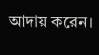আদায় করেন।